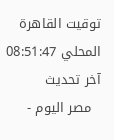توقيت القاهرة المحلي 08:51:47 آخر تحديث
  مصر اليوم -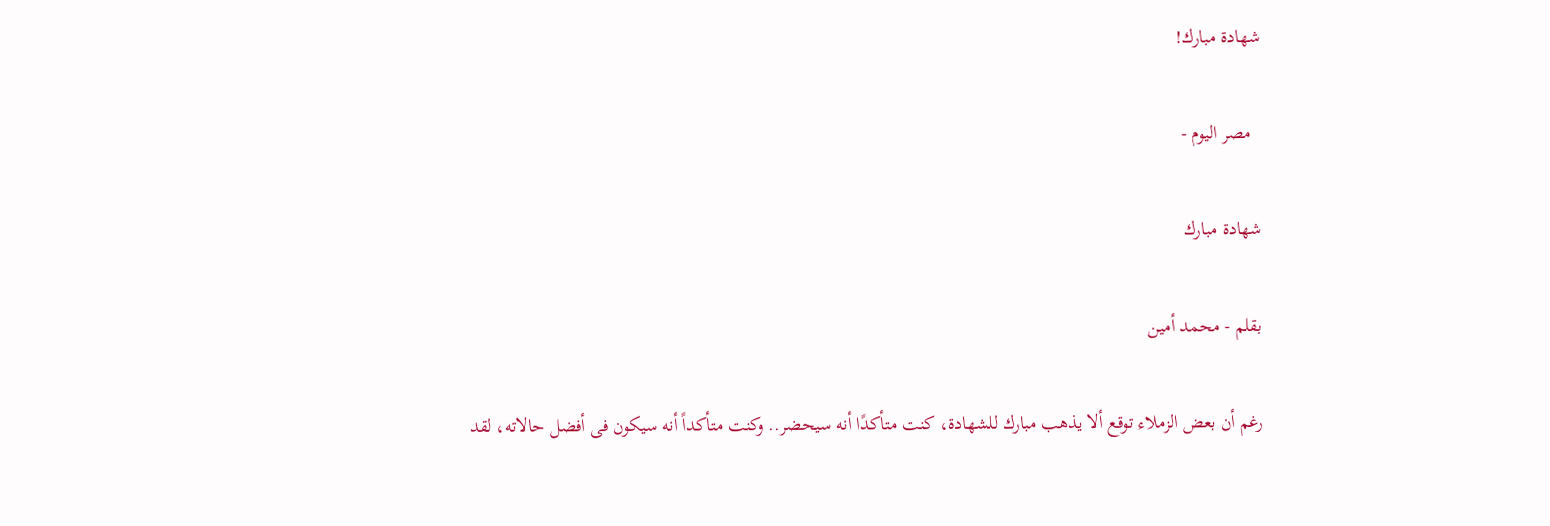شهادة مبارك!

  مصر اليوم -

شهادة مبارك

بقلم - محمد أمين

رغم أن بعض الزملاء توقع ألا يذهب مبارك للشهادة، كنت متأكدًا أنه سيحضر.. وكنت متأكداً أنه سيكون فى أفضل حالاته، لقد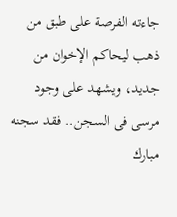جاءته الفرصة على طبق من ذهب ليحاكم الإخوان من جديد، ويشهد على وجود مرسى فى السجن.. فقد سجنه مبارك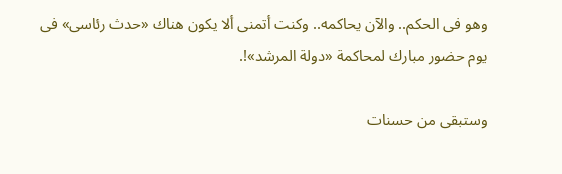وهو فى الحكم.. والآن يحاكمه.. وكنت أتمنى ألا يكون هناك «حدث رئاسى» فى يوم حضور مبارك لمحاكمة «دولة المرشد»!.

وستبقى من حسنات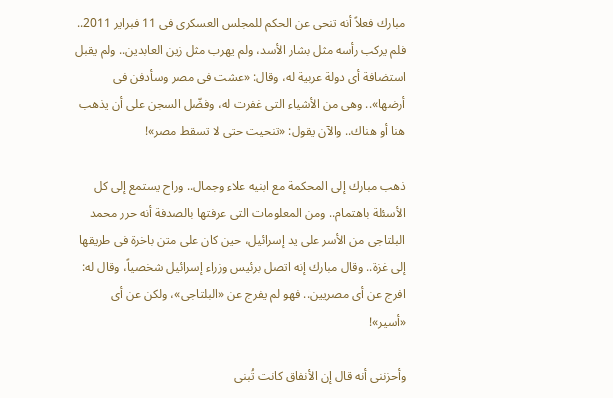مبارك فعلاً أنه تنحى عن الحكم للمجلس العسكرى فى 11 فبراير 2011.. فلم يركب رأسه مثل بشار الأسد، ولم يهرب مثل زين العابدين.. ولم يقبل استضافة أى دولة عربية له، وقال: «عشت فى مصر وسأدفن فى أرضها».. وهى من الأشياء التى غفرت له، وفضّل السجن على أن يذهب هنا أو هناك.. والآن يقول: «تنحيت حتى لا تسقط مصر»!

ذهب مبارك إلى المحكمة مع ابنيه علاء وجمال.. وراح يستمع إلى كل الأسئلة باهتمام.. ومن المعلومات التى عرفتها بالصدفة أنه حرر محمد البلتاجى من الأسر على يد إسرائيل، حين كان على متن باخرة فى طريقها إلى غزة.. وقال مبارك إنه اتصل برئيس وزراء إسرائيل شخصياً، وقال له: افرج عن أى مصريين.. فهو لم يفرج عن «البلتاجى»، ولكن عن أى «أسير»!

وأحزننى أنه قال إن الأنفاق كانت تُبنى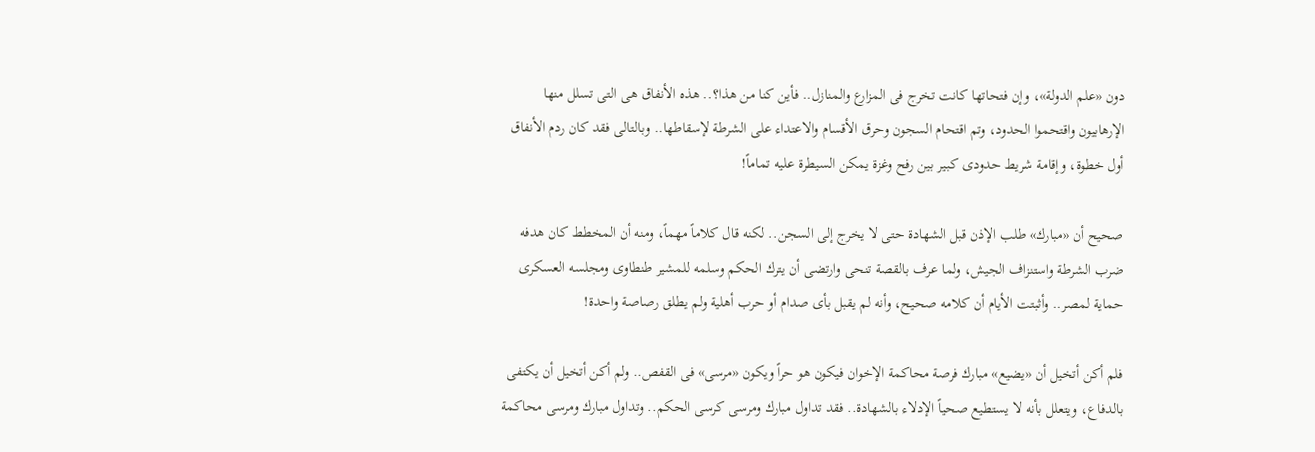دون «علم الدولة»، وإن فتحاتها كانت تخرج فى المزارع والمنازل.. فأين كنا من هذا؟.. هذه الأنفاق هى التى تسلل منها الإرهابيون واقتحموا الحدود، وتم اقتحام السجون وحرق الأقسام والاعتداء على الشرطة لإسقاطها.. وبالتالى فقد كان ردم الأنفاق أول خطوة، وإقامة شريط حدودى كبير بين رفح وغزة يمكن السيطرة عليه تماماً!

صحيح أن «مبارك» طلب الإذن قبل الشهادة حتى لا يخرج إلى السجن.. لكنه قال كلاماً مهماً، ومنه أن المخطط كان هدفه ضرب الشرطة واستنزاف الجيش، ولما عرف بالقصة تنحى وارتضى أن يترك الحكم وسلمه للمشير طنطاوى ومجلسه العسكرى حماية لمصر.. وأثبتت الأيام أن كلامه صحيح، وأنه لم يقبل بأى صدام أو حرب أهلية ولم يطلق رصاصة واحدة!

فلم أكن أتخيل أن «يضيع» مبارك فرصة محاكمة الإخوان فيكون هو حراً ويكون «مرسى» فى القفص.. ولم أكن أتخيل أن يكتفى بالدفاع، ويتعلل بأنه لا يستطيع صحياً الإدلاء بالشهادة.. فقد تداول مبارك ومرسى كرسى الحكم.. وتداول مبارك ومرسى محاكمة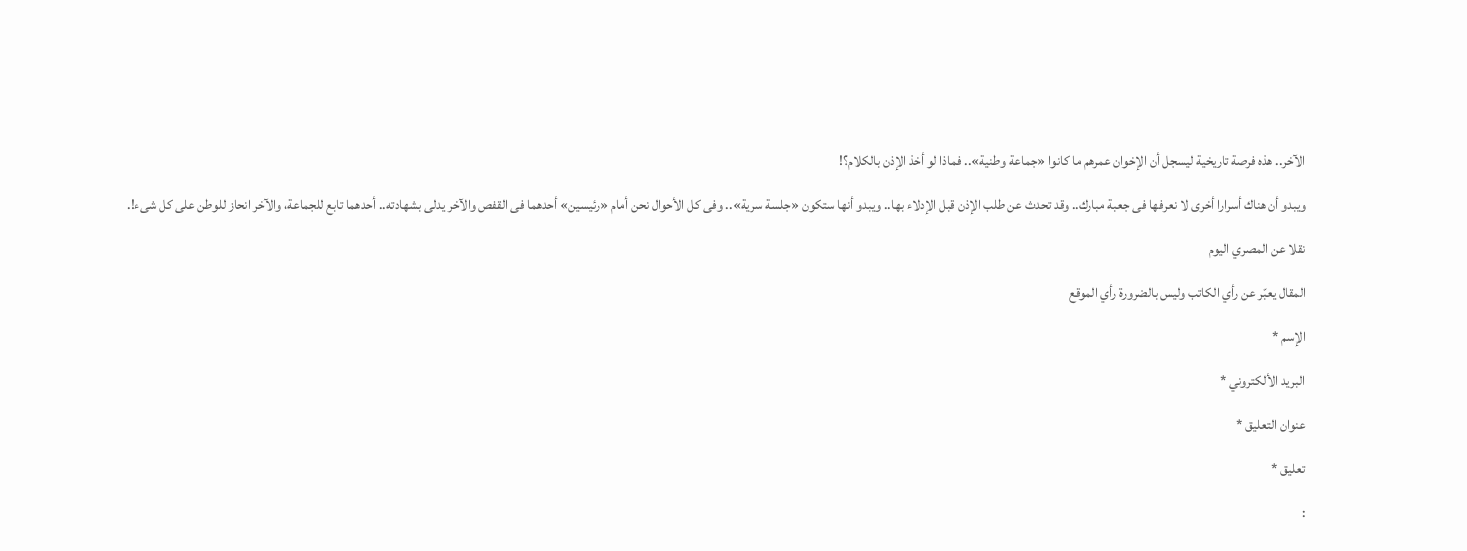الآخر.. هذه فرصة تاريخية ليسجل أن الإخوان عمرهم ما كانوا «جماعة وطنية».. فماذا لو أخذ الإذن بالكلام؟!

ويبدو أن هناك أسرارا أخرى لا نعرفها فى جعبة مبارك.. وقد تحدث عن طلب الإذن قبل الإدلاء بها.. ويبدو أنها ستكون «جلسة سرية».. وفى كل الأحوال نحن أمام «رئيسين» أحدهما فى القفص والآخر يدلى بشهادته.. أحدهما تابع للجماعة، والآخر انحاز للوطن على كل شىء!.

نقلا عن المصري اليوم

المقال يعبّر عن رأي الكاتب وليس بالضرورة رأي الموقع

الإسم *

البريد الألكتروني *

عنوان التعليق *

تعليق *

: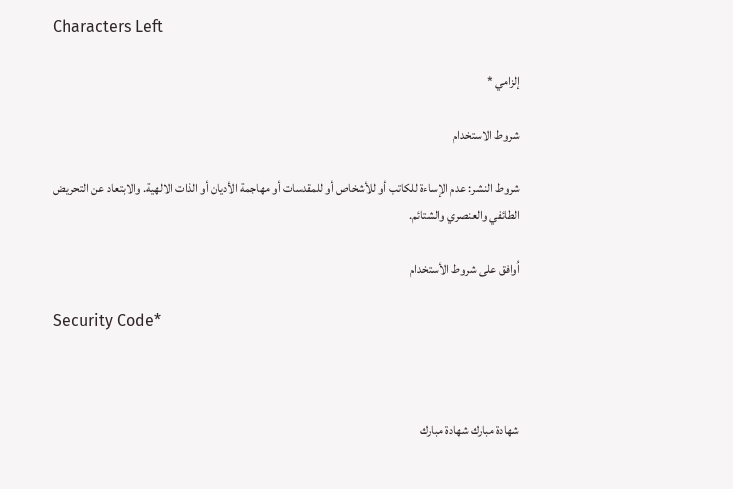Characters Left

إلزامي *

شروط الاستخدام

شروط النشر: عدم الإساءة للكاتب أو للأشخاص أو للمقدسات أو مهاجمة الأديان أو الذات الالهية. والابتعاد عن التحريض الطائفي والعنصري والشتائم.

اُوافق على شروط الأستخدام

Security Code*



شهادة مبارك شهادة مبارك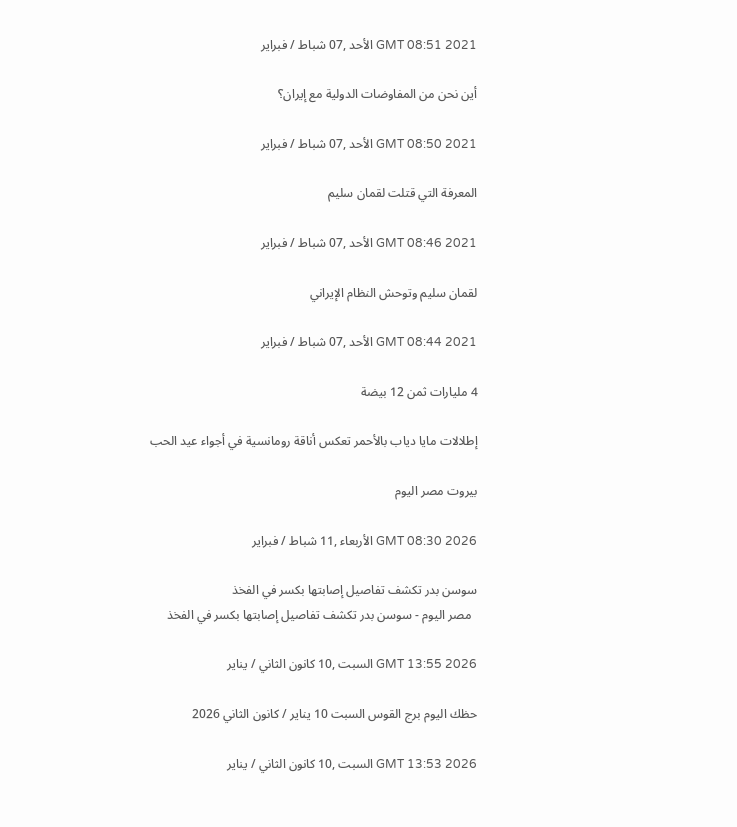GMT 08:51 2021 الأحد ,07 شباط / فبراير

أين نحن من المفاوضات الدولية مع إيران؟

GMT 08:50 2021 الأحد ,07 شباط / فبراير

المعرفة التي قتلت لقمان سليم

GMT 08:46 2021 الأحد ,07 شباط / فبراير

لقمان سليم وتوحش النظام الإيراني

GMT 08:44 2021 الأحد ,07 شباط / فبراير

4 مليارات ثمن 12 بيضة

إطلالات مايا دياب بالأحمر تعكس أناقة رومانسية في أجواء عيد الحب

بيروت مصر اليوم

GMT 08:30 2026 الأربعاء ,11 شباط / فبراير

سوسن بدر تكشف تفاصيل إصابتها بكسر في الفخذ
  مصر اليوم - سوسن بدر تكشف تفاصيل إصابتها بكسر في الفخذ

GMT 13:55 2026 السبت ,10 كانون الثاني / يناير

حظك اليوم برج القوس السبت 10 يناير / كانون الثاني 2026

GMT 13:53 2026 السبت ,10 كانون الثاني / يناير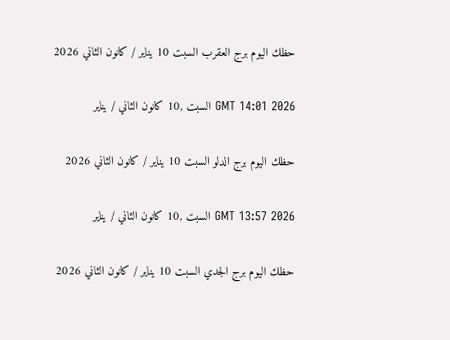حظك اليوم برج العقرب السبت 10 يناير / كانون الثاني 2026

GMT 14:01 2026 السبت ,10 كانون الثاني / يناير

حظك اليوم برج الدلو السبت 10 يناير / كانون الثاني 2026

GMT 13:57 2026 السبت ,10 كانون الثاني / يناير

حظك اليوم برج الجدي السبت 10 يناير / كانون الثاني 2026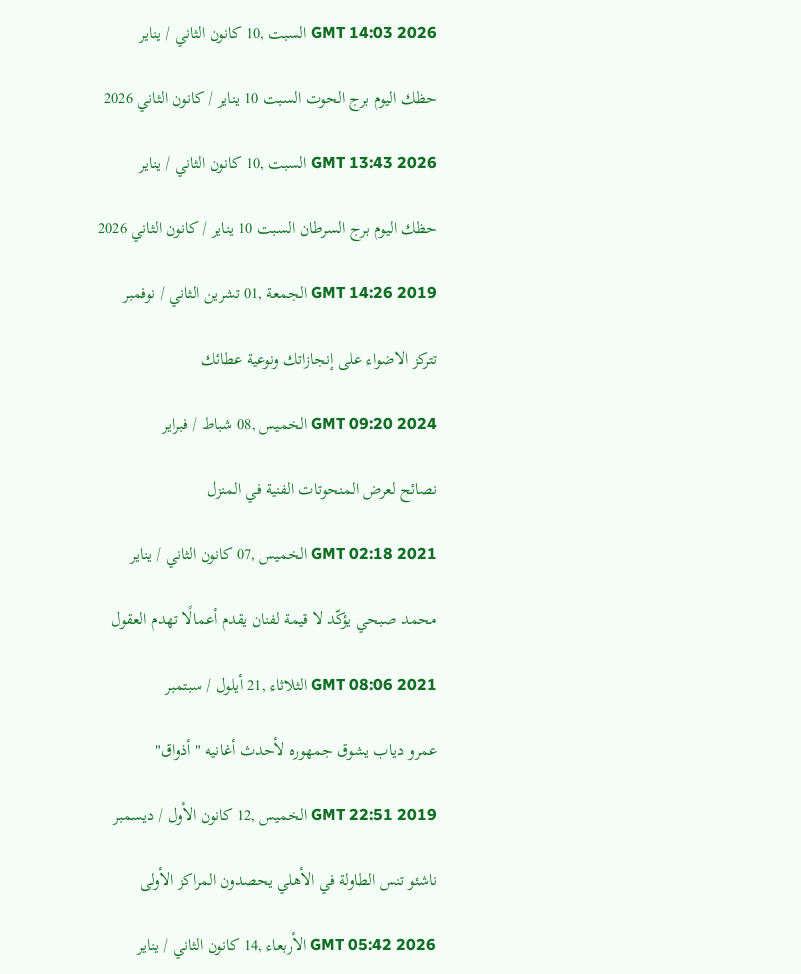GMT 14:03 2026 السبت ,10 كانون الثاني / يناير

حظك اليوم برج الحوت السبت 10 يناير / كانون الثاني 2026

GMT 13:43 2026 السبت ,10 كانون الثاني / يناير

حظك اليوم برج السرطان السبت 10 يناير / كانون الثاني 2026

GMT 14:26 2019 الجمعة ,01 تشرين الثاني / نوفمبر

تتركز الاضواء على إنجازاتك ونوعية عطائك

GMT 09:20 2024 الخميس ,08 شباط / فبراير

نصائح لعرض المنحوتات الفنية في المنزل

GMT 02:18 2021 الخميس ,07 كانون الثاني / يناير

محمد صبحي يؤكّد لا قيمة لفنان يقدم أعمالًا تهدم العقول

GMT 08:06 2021 الثلاثاء ,21 أيلول / سبتمبر

عمرو دياب يشوق جمهوره لأحدث أغانيه "أذواق"

GMT 22:51 2019 الخميس ,12 كانون الأول / ديسمبر

ناشئو تنس الطاولة في الأهلي يحصدون المراكز الأولى

GMT 05:42 2026 الأربعاء ,14 كانون الثاني / يناير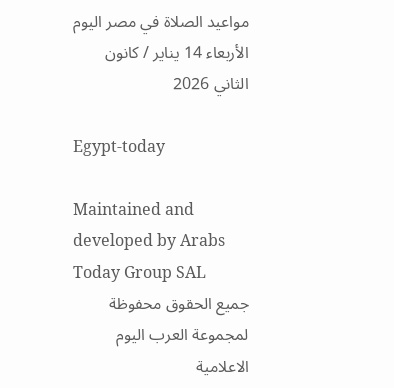مواعيد الصلاة في مصر اليوم الأربعاء 14 يناير / كانون الثاني 2026

Egypt-today

Maintained and developed by Arabs Today Group SAL
جميع الحقوق محفوظة لمجموعة العرب اليوم الاعلامية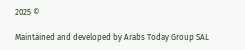2025 ©

Maintained and developed by Arabs Today Group SAL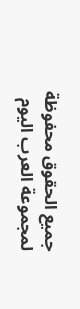جميع الحقوق محفوظة لمجموعة العرب اليوم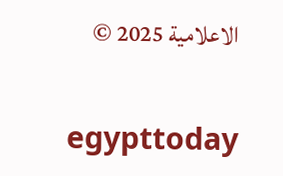الاعلامية 2025 ©

egypttoday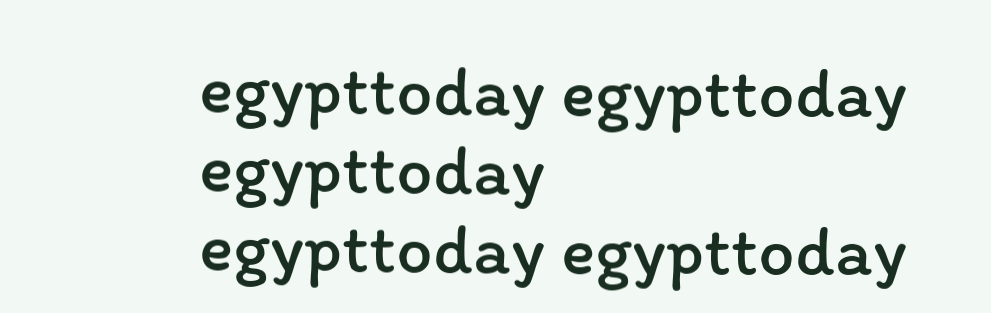egypttoday egypttoday egypttoday
egypttoday egypttoday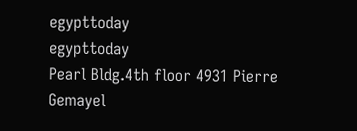egypttoday
egypttoday
Pearl Bldg.4th floor 4931 Pierre Gemayel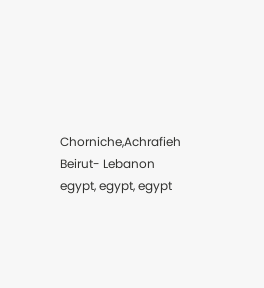Chorniche,Achrafieh Beirut- Lebanon
egypt, egypt, egypt